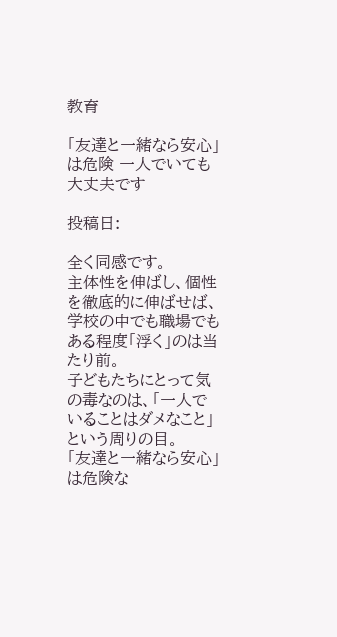教育

「友達と一緒なら安心」は危険 一人でいても大丈夫です

投稿日:

全く同感です。
主体性を伸ばし、個性を徹底的に伸ばせば、学校の中でも職場でもある程度「浮く」のは当たり前。
子どもたちにとって気の毒なのは、「一人でいることはダメなこと」という周りの目。
「友達と一緒なら安心」は危険な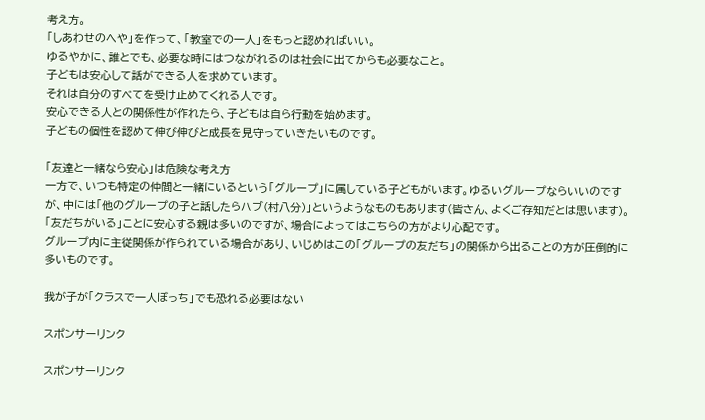考え方。
「しあわせのへや」を作って、「教室での一人」をもっと認めればいい。
ゆるやかに、誰とでも、必要な時にはつながれるのは社会に出てからも必要なこと。
子どもは安心して話ができる人を求めています。
それは自分のすべてを受け止めてくれる人です。
安心できる人との関係性が作れたら、子どもは自ら行動を始めます。
子どもの個性を認めて伸び伸びと成長を見守っていきたいものです。

「友達と一緒なら安心」は危険な考え方
一方で、いつも特定の仲間と一緒にいるという「グループ」に属している子どもがいます。ゆるいグループならいいのですが、中には「他のグループの子と話したらハブ(村八分)」というようなものもあります(皆さん、よくご存知だとは思います)。
「友だちがいる」ことに安心する親は多いのですが、場合によってはこちらの方がより心配です。
グループ内に主従関係が作られている場合があり、いじめはこの「グループの友だち」の関係から出ることの方が圧倒的に多いものです。

我が子が「クラスで一人ぼっち」でも恐れる必要はない

スポンサーリンク

スポンサーリンク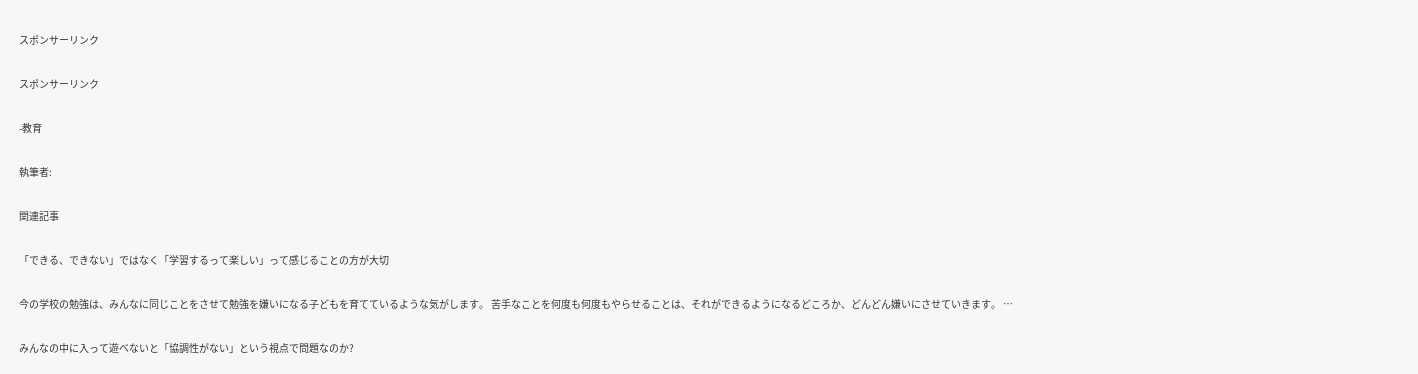スポンサーリンク

スポンサーリンク

-教育

執筆者:

関連記事

「できる、できない」ではなく「学習するって楽しい」って感じることの方が大切

今の学校の勉強は、みんなに同じことをさせて勉強を嫌いになる子どもを育てているような気がします。 苦手なことを何度も何度もやらせることは、それができるようになるどころか、どんどん嫌いにさせていきます。 …

みんなの中に入って遊べないと「協調性がない」という視点で問題なのか?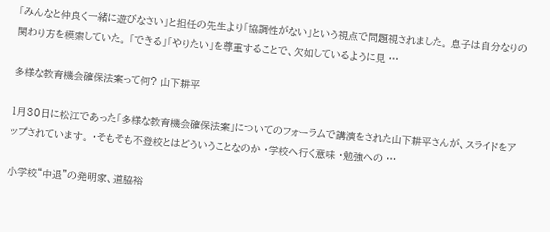「みんなと仲良く一緒に遊びなさい」と担任の先生より「協調性がない」という視点で問題視されました。 息子は自分なりの関わり方を模索していた。 「できる」「やりたい」を尊重することで、欠如しているように見 …

多様な教育機会確保法案って何? 山下耕平

1月30日に松江であった「多様な教育機会確保法案」についてのフォーラムで講演をされた山下耕平さんが、スライドをアップされています。 ・そもそも不登校とはどういうことなのか ・学校へ行く意味 ・勉強への …

小学校“中退”の発明家、道脇裕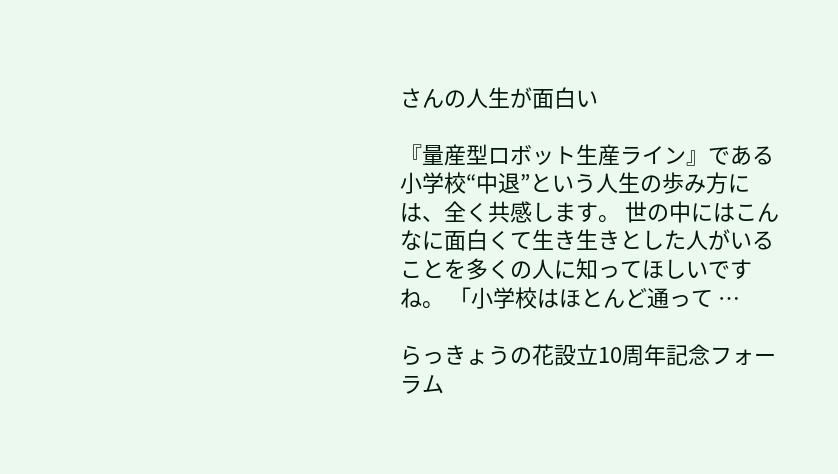さんの人生が面白い

『量産型ロボット生産ライン』である小学校“中退”という人生の歩み方には、全く共感します。 世の中にはこんなに面白くて生き生きとした人がいることを多くの人に知ってほしいですね。 「小学校はほとんど通って …

らっきょうの花設立10周年記念フォーラム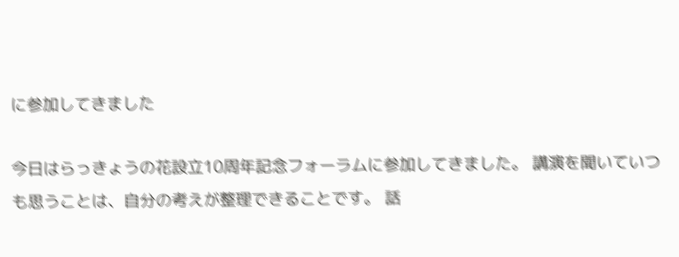に参加してきました

今日はらっきょうの花設立10周年記念フォーラムに参加してきました。 講演を聞いていつも思うことは、自分の考えが整理できることです。 話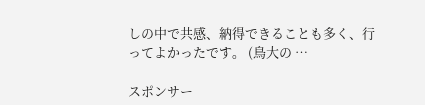しの中で共感、納得できることも多く、行ってよかったです。 (鳥大の …

スポンサー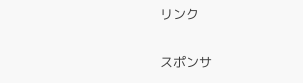リンク

スポンサ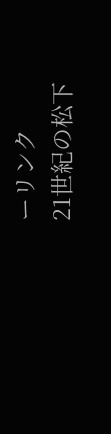ーリンク
21世紀の松下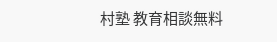村塾 教育相談無料